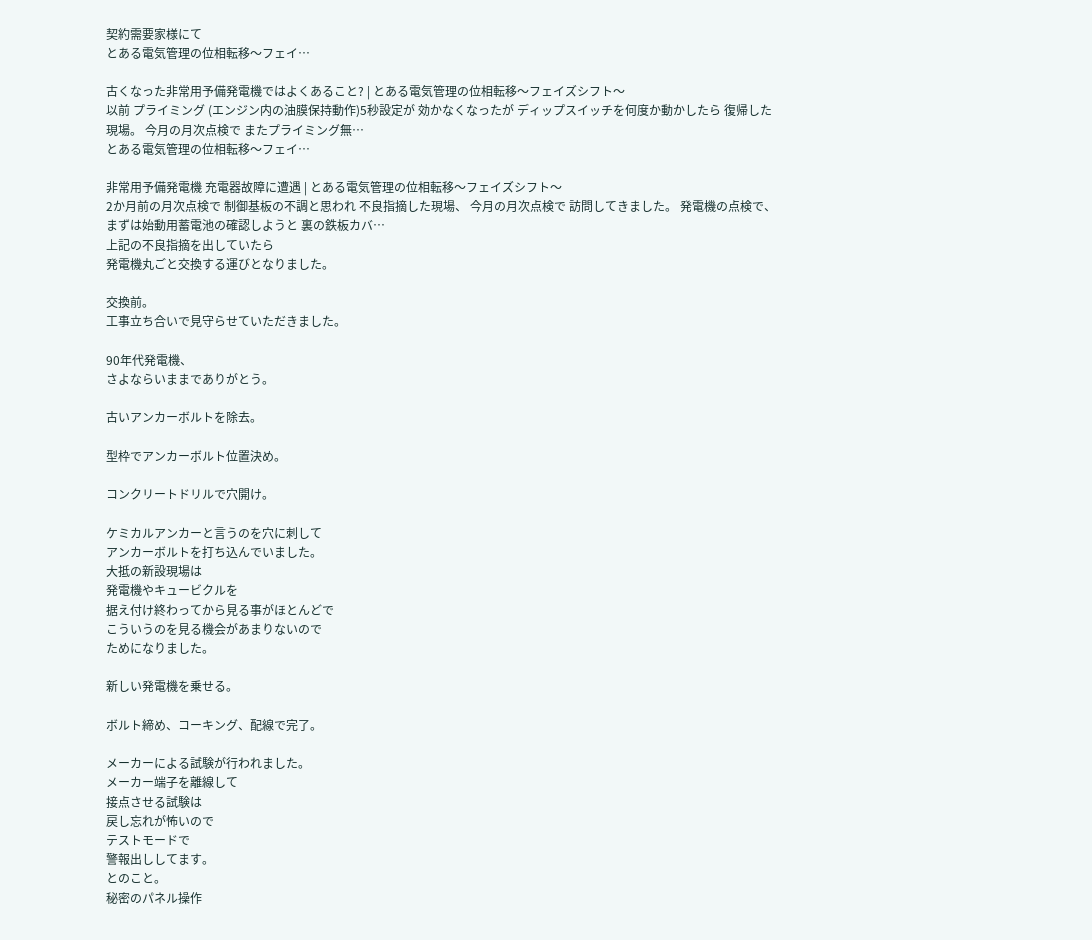契約需要家様にて
とある電気管理の位相転移〜フェイ…

古くなった非常用予備発電機ではよくあること? | とある電気管理の位相転移〜フェイズシフト〜
以前 プライミング (エンジン内の油膜保持動作)5秒設定が 効かなくなったが ディップスイッチを何度か動かしたら 復帰した現場。 今月の月次点検で またプライミング無…
とある電気管理の位相転移〜フェイ…

非常用予備発電機 充電器故障に遭遇 | とある電気管理の位相転移〜フェイズシフト〜
2か月前の月次点検で 制御基板の不調と思われ 不良指摘した現場、 今月の月次点検で 訪問してきました。 発電機の点検で、 まずは始動用蓄電池の確認しようと 裏の鉄板カバ…
上記の不良指摘を出していたら
発電機丸ごと交換する運びとなりました。

交換前。
工事立ち合いで見守らせていただきました。

90年代発電機、
さよならいままでありがとう。

古いアンカーボルトを除去。

型枠でアンカーボルト位置決め。

コンクリートドリルで穴開け。

ケミカルアンカーと言うのを穴に刺して
アンカーボルトを打ち込んでいました。
大抵の新設現場は
発電機やキュービクルを
据え付け終わってから見る事がほとんどで
こういうのを見る機会があまりないので
ためになりました。

新しい発電機を乗せる。

ボルト締め、コーキング、配線で完了。

メーカーによる試験が行われました。
メーカー端子を離線して
接点させる試験は
戻し忘れが怖いので
テストモードで
警報出ししてます。
とのこと。
秘密のパネル操作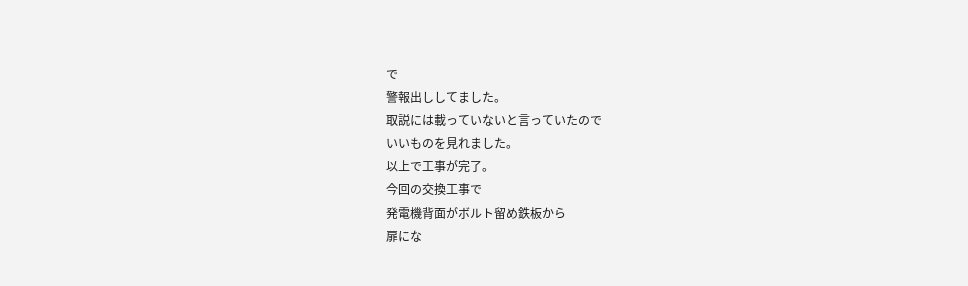で
警報出ししてました。
取説には載っていないと言っていたので
いいものを見れました。
以上で工事が完了。
今回の交換工事で
発電機背面がボルト留め鉄板から
扉にな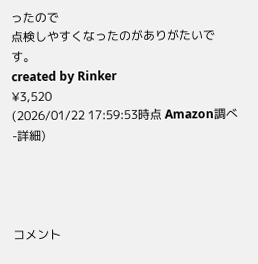ったので
点検しやすくなったのがありがたいです。
created by Rinker
¥3,520
(2026/01/22 17:59:53時点 Amazon調べ-詳細)




コメント